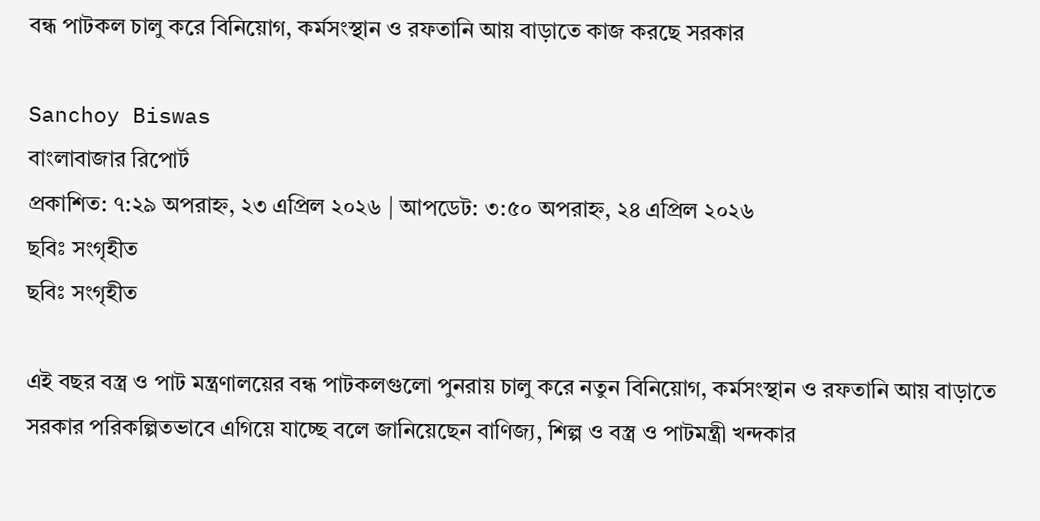বন্ধ পাটকল চালু করে বিনিয়োগ, কর্মসংস্থান ও রফতানি আয় বাড়াতে কাজ করছে সরকার

Sanchoy Biswas
বাংলাবাজার রিপোর্ট
প্রকাশিত: ৭:২৯ অপরাহ্ন, ২৩ এপ্রিল ২০২৬ | আপডেট: ৩:৫০ অপরাহ্ন, ২৪ এপ্রিল ২০২৬
ছবিঃ সংগৃহীত
ছবিঃ সংগৃহীত

এই বছর বস্ত্র ও পাট মন্ত্রণালয়ের বন্ধ পাটকলগুলো পুনরায় চালু করে নতুন বিনিয়োগ, কর্মসংস্থান ও রফতানি আয় বাড়াতে সরকার পরিকল্পিতভাবে এগিয়ে যাচ্ছে বলে জানিয়েছেন বাণিজ্য, শিল্প ও বস্ত্র ও পাটমন্ত্রী খন্দকার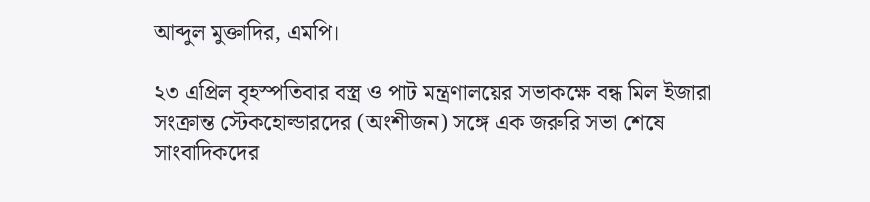আব্দুল মুক্তাদির, এমপি।

২৩ এপ্রিল বৃহস্পতিবার বস্ত্র ও পাট মন্ত্রণালয়ের সভাকক্ষে বন্ধ মিল ইজারা সংক্রান্ত স্টেকহোল্ডারদের (অংশীজন) সঙ্গে এক জরুরি সভা শেষে সাংবাদিকদের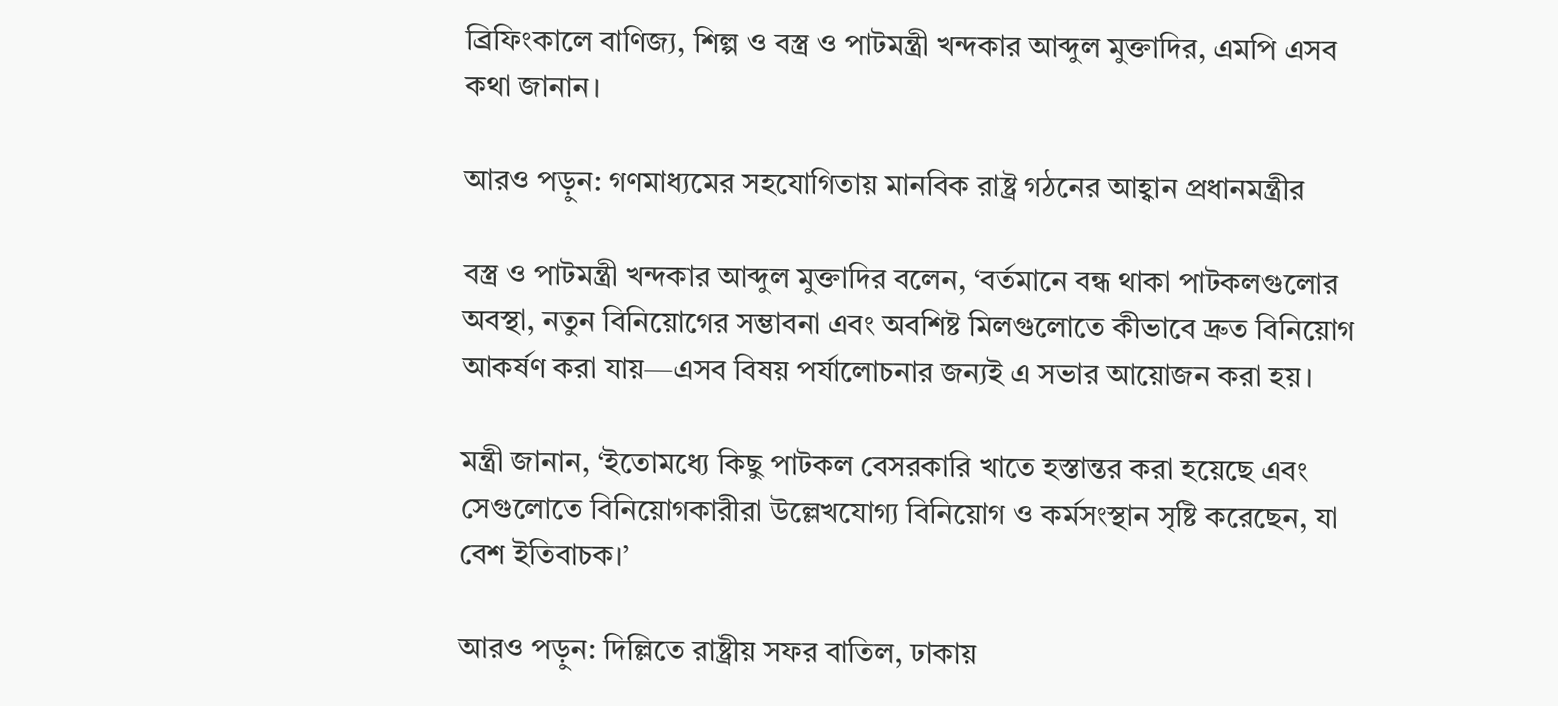ব্রিফিংকালে বাণিজ্য, শিল্প ও বস্ত্র ও পাটমন্ত্রী খন্দকার আব্দুল মুক্তাদির, এমপি এসব কথা জানান।

আরও পড়ুন: গণমাধ্যমের সহযোগিতায় মানবিক রাষ্ট্র গঠনের আহ্বান প্রধানমন্ত্রীর

বস্ত্র ও পাটমন্ত্রী খন্দকার আব্দুল মুক্তাদির বলেন, ‘বর্তমানে বন্ধ থাকা পাটকলগুলোর অবস্থা, নতুন বিনিয়োগের সম্ভাবনা এবং অবশিষ্ট মিলগুলোতে কীভাবে দ্রুত বিনিয়োগ আকর্ষণ করা যায়—এসব বিষয় পর্যালোচনার জন্যই এ সভার আয়োজন করা হয়।

মন্ত্রী জানান, ‘ইতোমধ্যে কিছু পাটকল বেসরকারি খাতে হস্তান্তর করা হয়েছে এবং সেগুলোতে বিনিয়োগকারীরা উল্লেখযোগ্য বিনিয়োগ ও কর্মসংস্থান সৃষ্টি করেছেন, যা বেশ ইতিবাচক।’

আরও পড়ুন: দিল্লিতে রাষ্ট্রীয় সফর বাতিল, ঢাকায়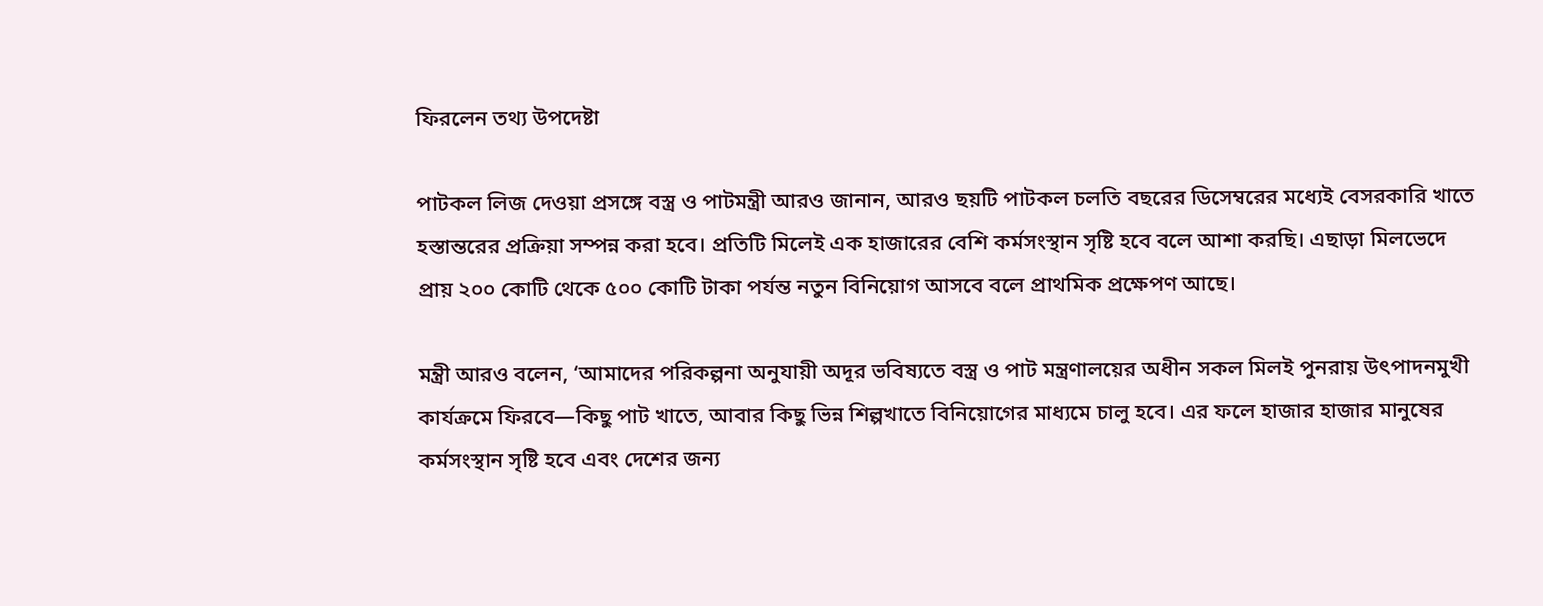ফিরলেন তথ্য উপদেষ্টা

পাটকল লিজ দেওয়া প্রসঙ্গে বস্ত্র ও পাটমন্ত্রী আরও জানান, আরও ছয়টি পাটকল চলতি বছরের ডিসেম্বরের মধ্যেই বেসরকারি খাতে হস্তান্তরের প্রক্রিয়া সম্পন্ন করা হবে। প্রতিটি মিলেই এক হাজারের বেশি কর্মসংস্থান সৃষ্টি হবে বলে আশা করছি। এছাড়া মিলভেদে প্রায় ২০০ কোটি থেকে ৫০০ কোটি টাকা পর্যন্ত নতুন বিনিয়োগ আসবে বলে প্রাথমিক প্রক্ষেপণ আছে।

মন্ত্রী আরও বলেন, ‘আমাদের পরিকল্পনা অনুযায়ী অদূর ভবিষ্যতে বস্ত্র ও পাট মন্ত্রণালয়ের অধীন সকল মিলই পুনরায় উৎপাদনমুখী কার্যক্রমে ফিরবে—কিছু পাট খাতে, আবার কিছু ভিন্ন শিল্পখাতে বিনিয়োগের মাধ্যমে চালু হবে। এর ফলে হাজার হাজার মানুষের কর্মসংস্থান সৃষ্টি হবে এবং দেশের জন্য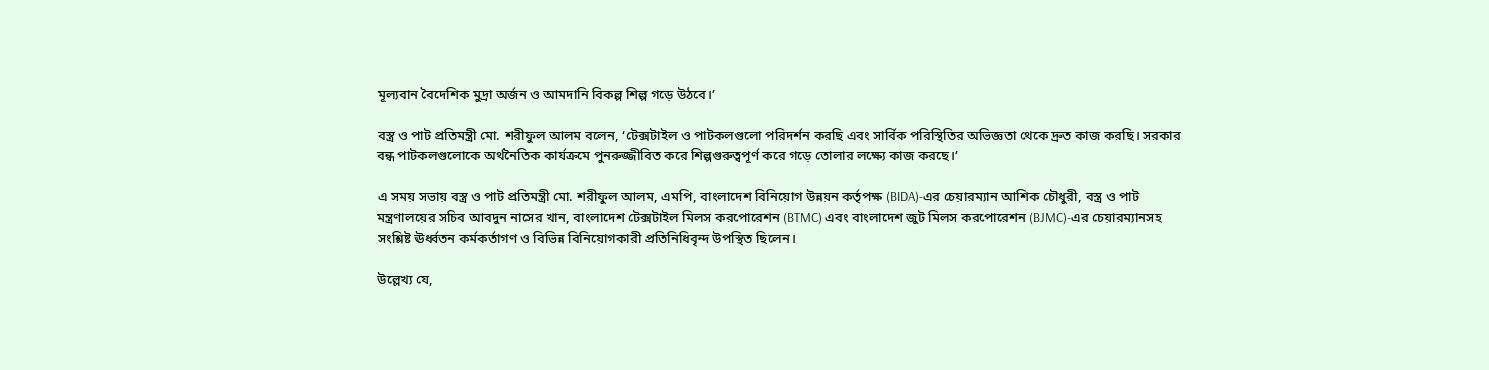মূল্যবান বৈদেশিক মুদ্রা অর্জন ও আমদানি বিকল্প শিল্প গড়ে উঠবে।’

বস্ত্র ও পাট প্রতিমন্ত্রী মো. শরীফুল আলম বলেন, ‘টেক্সটাইল ও পাটকলগুলো পরিদর্শন করছি এবং সার্বিক পরিস্থিতির অভিজ্ঞতা থেকে দ্রুত কাজ করছি। সরকার বন্ধ পাটকলগুলোকে অর্থনৈতিক কার্যক্রমে পুনরুজ্জীবিত করে শিল্পগুরুত্বপূর্ণ করে গড়ে তোলার লক্ষ্যে কাজ করছে।’

এ সময় সভায় বস্ত্র ও পাট প্রতিমন্ত্রী মো. শরীফুল আলম, এমপি, বাংলাদেশ বিনিয়োগ উন্নয়ন কর্তৃপক্ষ (BIDA)-এর চেয়ারম্যান আশিক চৌধুরী, বস্ত্র ও পাট মন্ত্রণালয়ের সচিব আবদুন নাসের খান, বাংলাদেশ টেক্সটাইল মিলস করপোরেশন (BTMC) এবং বাংলাদেশ জুট মিলস করপোরেশন (BJMC)-এর চেয়ারম্যানসহ সংশ্লিষ্ট ঊর্ধ্বতন কর্মকর্তাগণ ও বিভিন্ন বিনিয়োগকারী প্রতিনিধিবৃন্দ উপস্থিত ছিলেন।

উল্লেখ্য যে,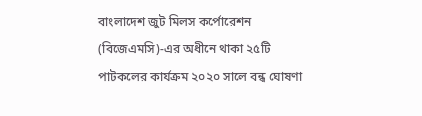বাংলাদেশ জুট মিলস কর্পোরেশন (বিজেএমসি)-এর অধীনে থাকা ২৫টি পাটকলের কার্যক্রম ২০২০ সালে বন্ধ ঘোষণা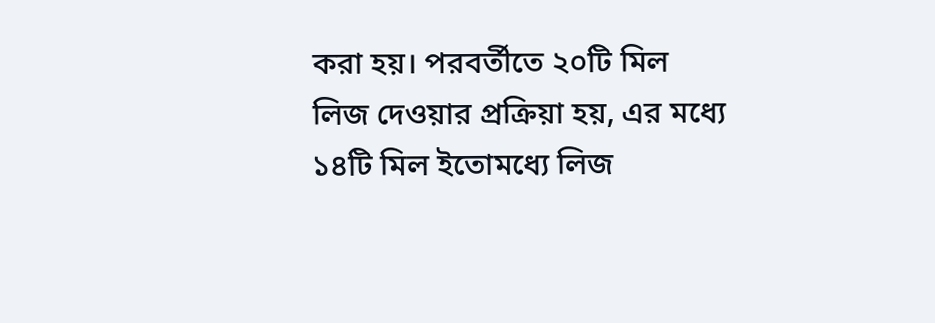করা হয়। পরবর্তীতে ২০টি মিল লিজ দেওয়ার প্রক্রিয়া হয়, এর মধ্যে ১৪টি মিল ইতোমধ্যে লিজ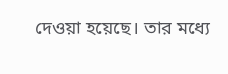দেওয়া হয়েছে। তার মধ্যে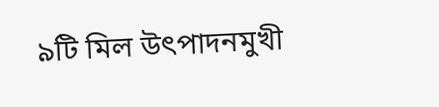৯টি মিল উৎপাদনমুখী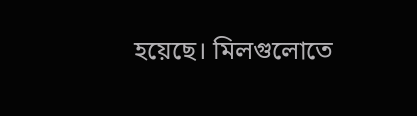হয়েছে। মিলগুলোতে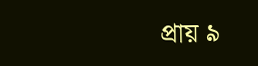প্রায় ৯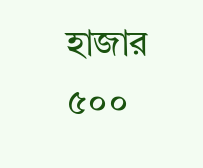হাজার ৫০০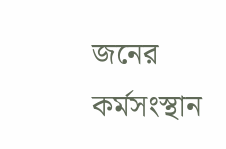জনের কর্মসংস্থান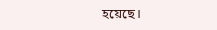হয়েছে।